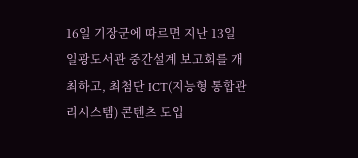16일 기장군에 따르면 지난 13일 일광도서관 중간설계 보고회를 개최하고, 최첨단 ICT(지능형 통합관리시스템) 콘텐츠 도입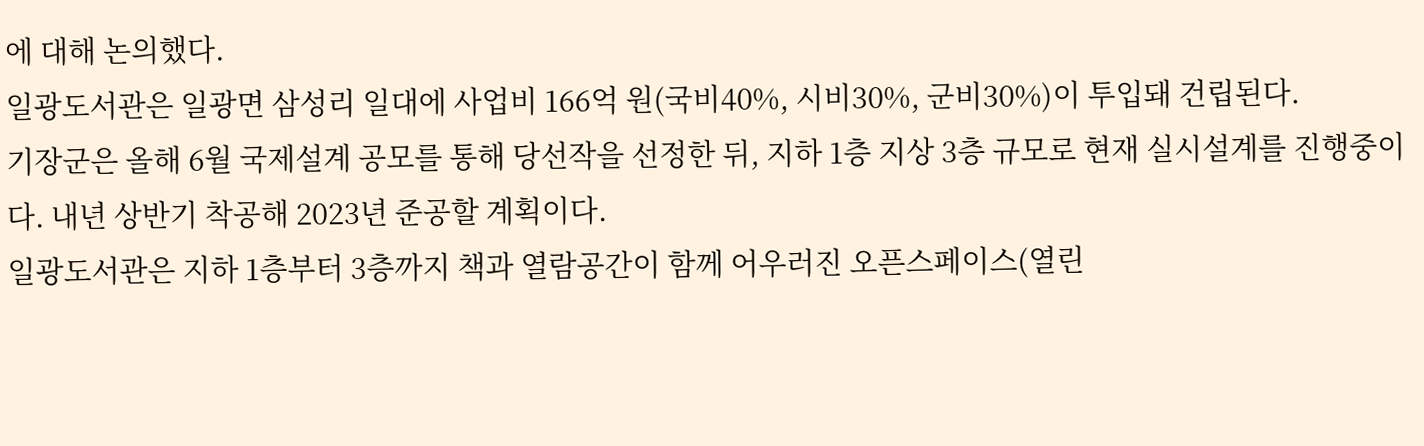에 대해 논의했다.
일광도서관은 일광면 삼성리 일대에 사업비 166억 원(국비40%, 시비30%, 군비30%)이 투입돼 건립된다.
기장군은 올해 6월 국제설계 공모를 통해 당선작을 선정한 뒤, 지하 1층 지상 3층 규모로 현재 실시설계를 진행중이다. 내년 상반기 착공해 2023년 준공할 계획이다.
일광도서관은 지하 1층부터 3층까지 책과 열람공간이 함께 어우러진 오픈스페이스(열린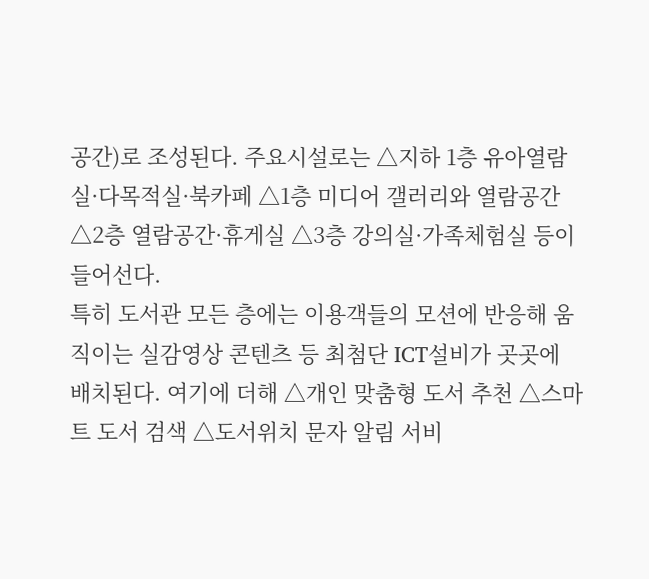공간)로 조성된다. 주요시설로는 △지하 1층 유아열람실·다목적실·북카페 △1층 미디어 갤러리와 열람공간 △2층 열람공간·휴게실 △3층 강의실·가족체험실 등이 들어선다.
특히 도서관 모든 층에는 이용객들의 모션에 반응해 움직이는 실감영상 콘텐츠 등 최첨단 ICT설비가 곳곳에 배치된다. 여기에 더해 △개인 맞춤형 도서 추천 △스마트 도서 검색 △도서위치 문자 알림 서비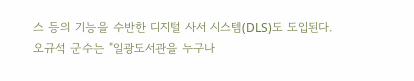스 등의 기능을 수반한 디지털 사서 시스템(DLS)도 도입된다.
오규석 군수는 "일광도서관을 누구나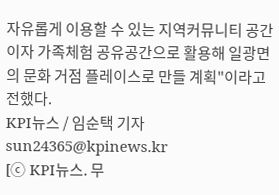자유롭게 이용할 수 있는 지역커뮤니티 공간이자 가족체험 공유공간으로 활용해 일광면의 문화 거점 플레이스로 만들 계획"이라고 전했다.
KPI뉴스 / 임순택 기자 sun24365@kpinews.kr
[ⓒ KPI뉴스. 무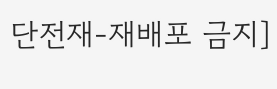단전재-재배포 금지]